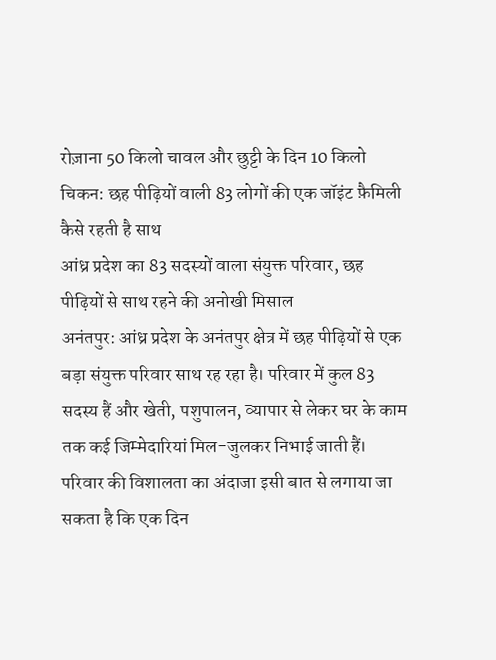रोज़ाना 50 किलो चावल और छुट्टी के दिन 10 किलो चिकन: छह पीढ़ियों वाली 83 लोगों की एक जॉइंट फ़ैमिली कैसे रहती है साथ
आंध्र प्रदेश का 83 सदस्यों वाला संयुक्त परिवार, छह पीढ़ियों से साथ रहने की अनोखी मिसाल
अनंतपुर: आंध्र प्रदेश के अनंतपुर क्षेत्र में छह पीढ़ियों से एक बड़ा संयुक्त परिवार साथ रह रहा है। परिवार में कुल 83 सदस्य हैं और खेती, पशुपालन, व्यापार से लेकर घर के काम तक कई जिम्मेदारियां मिल-जुलकर निभाई जाती हैं। परिवार की विशालता का अंदाजा इसी बात से लगाया जा सकता है कि एक दिन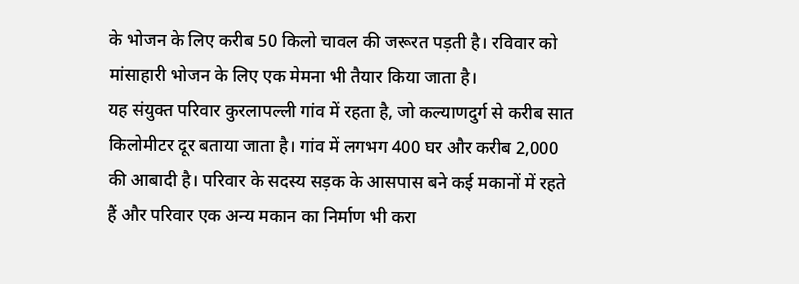के भोजन के लिए करीब 50 किलो चावल की जरूरत पड़ती है। रविवार को मांसाहारी भोजन के लिए एक मेमना भी तैयार किया जाता है।
यह संयुक्त परिवार कुरलापल्ली गांव में रहता है, जो कल्याणदुर्ग से करीब सात किलोमीटर दूर बताया जाता है। गांव में लगभग 400 घर और करीब 2,000 की आबादी है। परिवार के सदस्य सड़क के आसपास बने कई मकानों में रहते हैं और परिवार एक अन्य मकान का निर्माण भी करा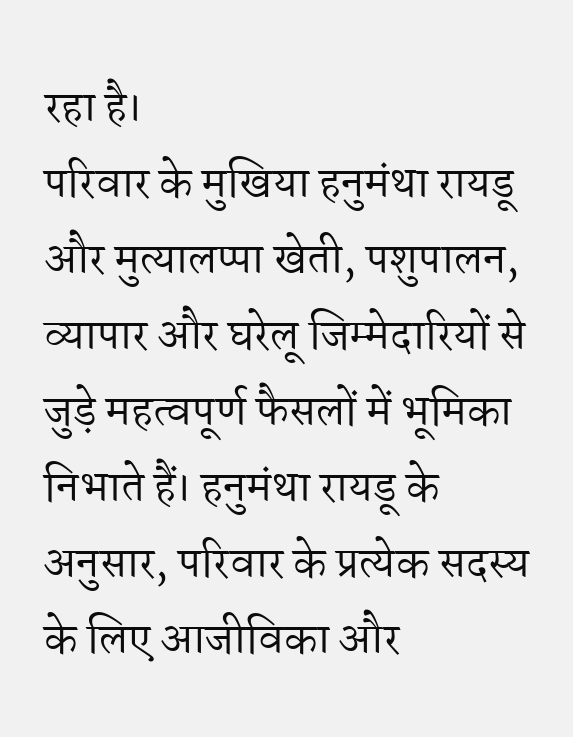रहा है।
परिवार के मुखिया हनुमंथा रायडू और मुत्यालप्पा खेती, पशुपालन, व्यापार और घरेलू जिम्मेदारियों से जुड़े महत्वपूर्ण फैसलों में भूमिका निभाते हैं। हनुमंथा रायडू के अनुसार, परिवार के प्रत्येक सदस्य के लिए आजीविका और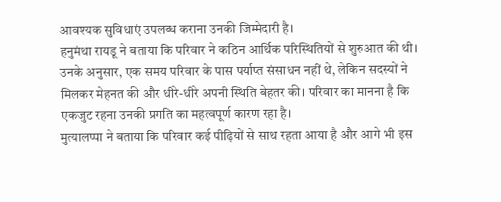आवश्यक सुविधाएं उपलब्ध कराना उनकी जिम्मेदारी है।
हनुमंथा रायडू ने बताया कि परिवार ने कठिन आर्थिक परिस्थितियों से शुरुआत की थी। उनके अनुसार, एक समय परिवार के पास पर्याप्त संसाधन नहीं थे, लेकिन सदस्यों ने मिलकर मेहनत की और धीरे-धीरे अपनी स्थिति बेहतर की। परिवार का मानना है कि एकजुट रहना उनकी प्रगति का महत्वपूर्ण कारण रहा है।
मुत्यालप्पा ने बताया कि परिवार कई पीढ़ियों से साथ रहता आया है और आगे भी इस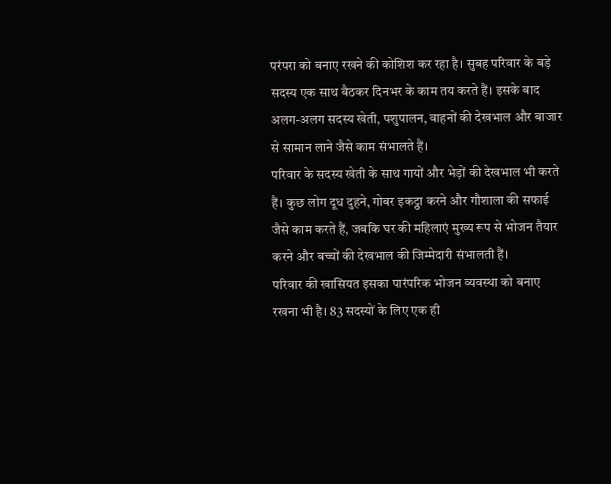परंपरा को बनाए रखने की कोशिश कर रहा है। सुबह परिवार के बड़े सदस्य एक साथ बैठकर दिनभर के काम तय करते हैं। इसके बाद अलग-अलग सदस्य खेती, पशुपालन, वाहनों की देखभाल और बाजार से सामान लाने जैसे काम संभालते हैं।
परिवार के सदस्य खेती के साथ गायों और भेड़ों की देखभाल भी करते हैं। कुछ लोग दूध दुहने, गोबर इकट्ठा करने और गौशाला की सफाई जैसे काम करते हैं, जबकि घर की महिलाएं मुख्य रूप से भोजन तैयार करने और बच्चों की देखभाल की जिम्मेदारी संभालती हैं।
परिवार की खासियत इसका पारंपरिक भोजन व्यवस्था को बनाए रखना भी है। 83 सदस्यों के लिए एक ही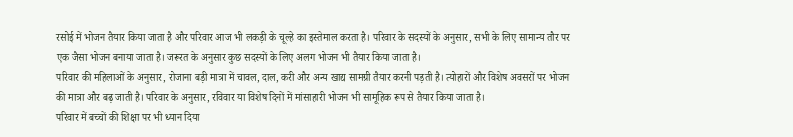रसोई में भोजन तैयार किया जाता है और परिवार आज भी लकड़ी के चूल्हे का इस्तेमाल करता है। परिवार के सदस्यों के अनुसार, सभी के लिए सामान्य तौर पर एक जैसा भोजन बनाया जाता है। जरूरत के अनुसार कुछ सदस्यों के लिए अलग भोजन भी तैयार किया जाता है।
परिवार की महिलाओं के अनुसार, रोजाना बड़ी मात्रा में चावल, दाल, करी और अन्य खाद्य सामग्री तैयार करनी पड़ती है। त्योहारों और विशेष अवसरों पर भोजन की मात्रा और बढ़ जाती है। परिवार के अनुसार, रविवार या विशेष दिनों में मांसाहारी भोजन भी सामूहिक रूप से तैयार किया जाता है।
परिवार में बच्चों की शिक्षा पर भी ध्यान दिया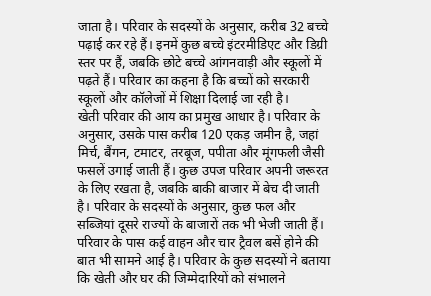जाता है। परिवार के सदस्यों के अनुसार, करीब 32 बच्चे पढ़ाई कर रहे हैं। इनमें कुछ बच्चे इंटरमीडिएट और डिग्री स्तर पर हैं, जबकि छोटे बच्चे आंगनवाड़ी और स्कूलों में पढ़ते हैं। परिवार का कहना है कि बच्चों को सरकारी स्कूलों और कॉलेजों में शिक्षा दिलाई जा रही है।
खेती परिवार की आय का प्रमुख आधार है। परिवार के अनुसार, उसके पास करीब 120 एकड़ जमीन है, जहां मिर्च, बैंगन, टमाटर, तरबूज, पपीता और मूंगफली जैसी फसलें उगाई जाती हैं। कुछ उपज परिवार अपनी जरूरत के लिए रखता है, जबकि बाकी बाजार में बेच दी जाती है। परिवार के सदस्यों के अनुसार, कुछ फल और सब्जियां दूसरे राज्यों के बाजारों तक भी भेजी जाती हैं।
परिवार के पास कई वाहन और चार ट्रैवल बसें होने की बात भी सामने आई है। परिवार के कुछ सदस्यों ने बताया कि खेती और घर की जिम्मेदारियों को संभालने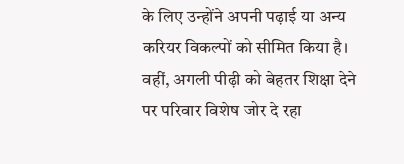के लिए उन्होंने अपनी पढ़ाई या अन्य करियर विकल्पों को सीमित किया है। वहीं, अगली पीढ़ी को बेहतर शिक्षा देने पर परिवार विशेष जोर दे रहा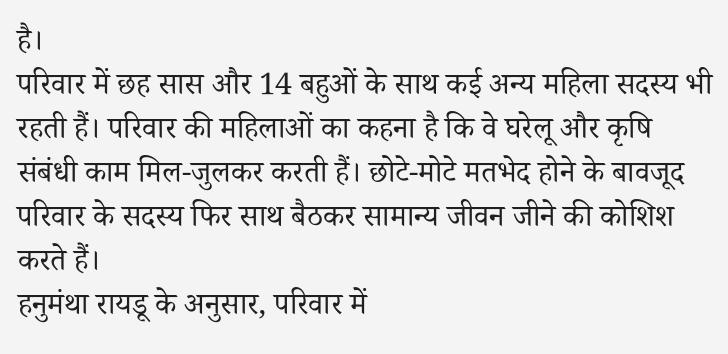है।
परिवार में छह सास और 14 बहुओं के साथ कई अन्य महिला सदस्य भी रहती हैं। परिवार की महिलाओं का कहना है कि वे घरेलू और कृषि संबंधी काम मिल-जुलकर करती हैं। छोटे-मोटे मतभेद होने के बावजूद परिवार के सदस्य फिर साथ बैठकर सामान्य जीवन जीने की कोशिश करते हैं।
हनुमंथा रायडू के अनुसार, परिवार में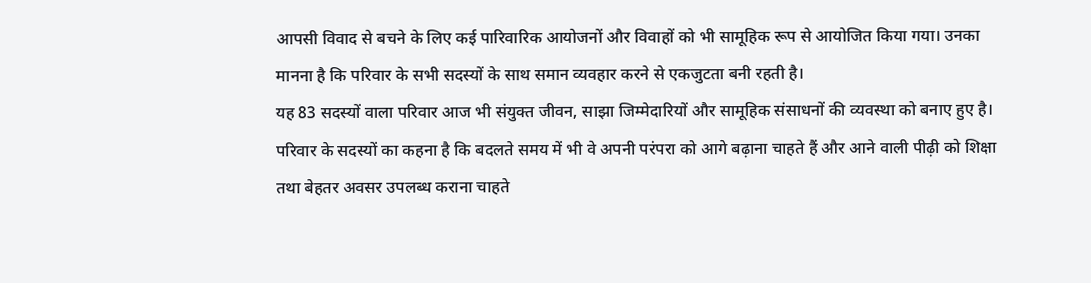आपसी विवाद से बचने के लिए कई पारिवारिक आयोजनों और विवाहों को भी सामूहिक रूप से आयोजित किया गया। उनका मानना है कि परिवार के सभी सदस्यों के साथ समान व्यवहार करने से एकजुटता बनी रहती है।
यह 83 सदस्यों वाला परिवार आज भी संयुक्त जीवन, साझा जिम्मेदारियों और सामूहिक संसाधनों की व्यवस्था को बनाए हुए है। परिवार के सदस्यों का कहना है कि बदलते समय में भी वे अपनी परंपरा को आगे बढ़ाना चाहते हैं और आने वाली पीढ़ी को शिक्षा तथा बेहतर अवसर उपलब्ध कराना चाहते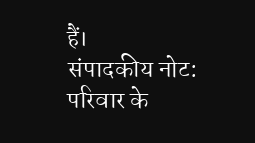हैं।
संपादकीय नोट: परिवार के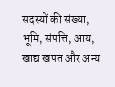सदस्यों की संख्या, भूमि, संपत्ति, आय, खाद्य खपत और अन्य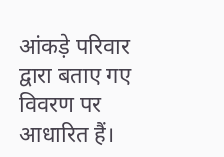आंकड़े परिवार द्वारा बताए गए विवरण पर आधारित हैं।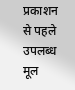प्रकाशन से पहले उपलब्ध मूल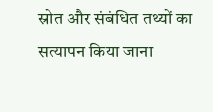स्रोत और संबंधित तथ्यों का सत्यापन किया जाना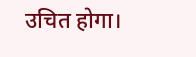उचित होगा।